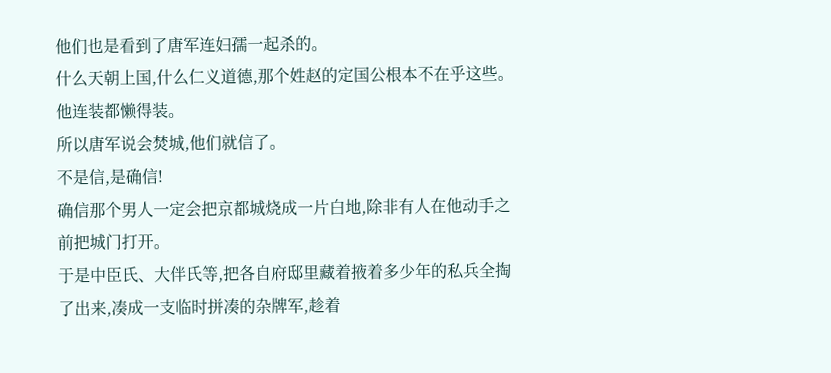他们也是看到了唐军连妇孺一起杀的。
什么天朝上国,什么仁义道德,那个姓赵的定国公根本不在乎这些。
他连装都懒得装。
所以唐军说会焚城,他们就信了。
不是信,是确信!
确信那个男人一定会把京都城烧成一片白地,除非有人在他动手之前把城门打开。
于是中臣氏、大伴氏等,把各自府邸里藏着掖着多少年的私兵全掏了出来,凑成一支临时拼凑的杂牌军,趁着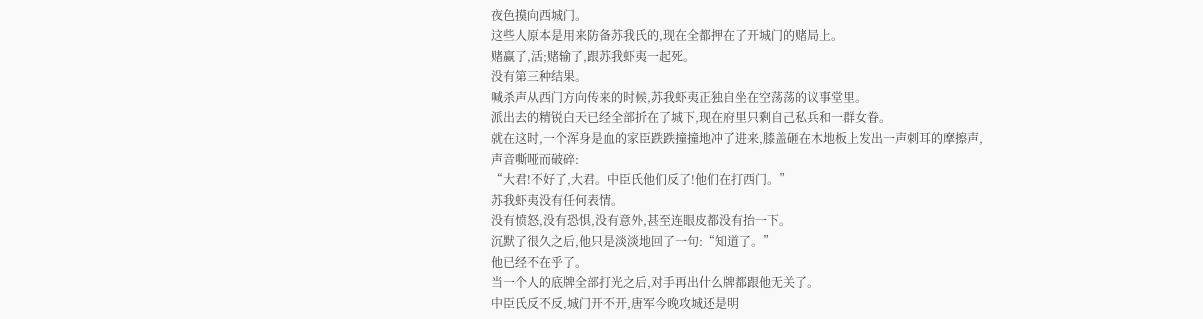夜色摸向西城门。
这些人原本是用来防备苏我氏的,现在全都押在了开城门的赌局上。
赌赢了,活;赌输了,跟苏我虾夷一起死。
没有第三种结果。
喊杀声从西门方向传来的时候,苏我虾夷正独自坐在空荡荡的议事堂里。
派出去的精锐白天已经全部折在了城下,现在府里只剩自己私兵和一群女眷。
就在这时,一个浑身是血的家臣跌跌撞撞地冲了进来,膝盖砸在木地板上发出一声刺耳的摩擦声,声音嘶哑而破碎:
“大君!不好了,大君。中臣氏他们反了!他们在打西门。”
苏我虾夷没有任何表情。
没有愤怒,没有恐惧,没有意外,甚至连眼皮都没有抬一下。
沉默了很久之后,他只是淡淡地回了一句:“知道了。”
他已经不在乎了。
当一个人的底牌全部打光之后,对手再出什么牌都跟他无关了。
中臣氏反不反,城门开不开,唐军今晚攻城还是明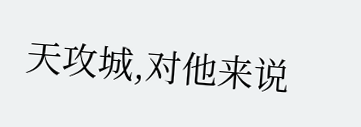天攻城,对他来说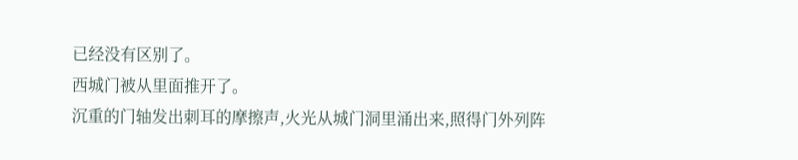已经没有区别了。
西城门被从里面推开了。
沉重的门轴发出刺耳的摩擦声,火光从城门洞里涌出来,照得门外列阵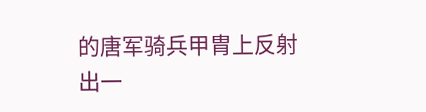的唐军骑兵甲胄上反射出一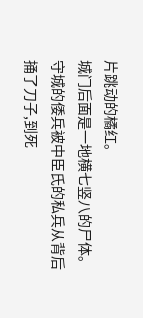片跳动的橘红。
城门后面是一地横七竖八的尸体。
守城的倭兵被中臣氏的私兵从背后捅了刀子,到死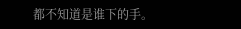都不知道是谁下的手。